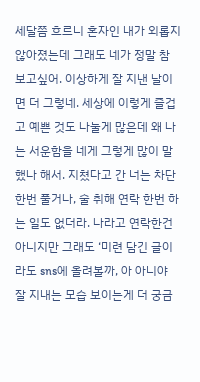세달쯤 흐르니 혼자인 내가 외롭지 않아졌는데 그래도 네가 정말 참 보고싶어. 이상하게 잘 지낸 날이면 더 그렇네. 세상에 이렇게 즐겁고 예쁜 것도 나눌게 많은데 왜 나는 서운함을 네게 그렇게 많이 말했나 해서. 지쳤다고 간 너는 차단 한번 풀거나, 술 취해 연락 한번 하는 일도 없더라. 나라고 연락한건 아니지만 그래도 ‘미련 담긴 글이라도 sns에 올려볼까, 아 아니야 잘 지내는 모습 보이는게 더 궁금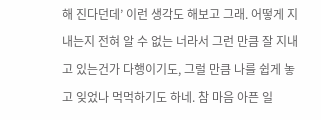해 진다던데’ 이런 생각도 해보고 그래. 어떻게 지내는지 전혀 알 수 없는 너라서 그런 만큼 잘 지내고 있는건가 다행이기도, 그럴 만큼 나를 쉽게 놓고 잊었나 먹먹하기도 하네. 참 마음 아픈 일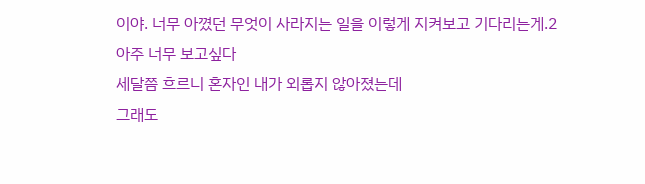이야. 너무 아꼈던 무엇이 사라지는 일을 이렇게 지켜보고 기다리는게.2
아주 너무 보고싶다
세달쯤 흐르니 혼자인 내가 외롭지 않아졌는데
그래도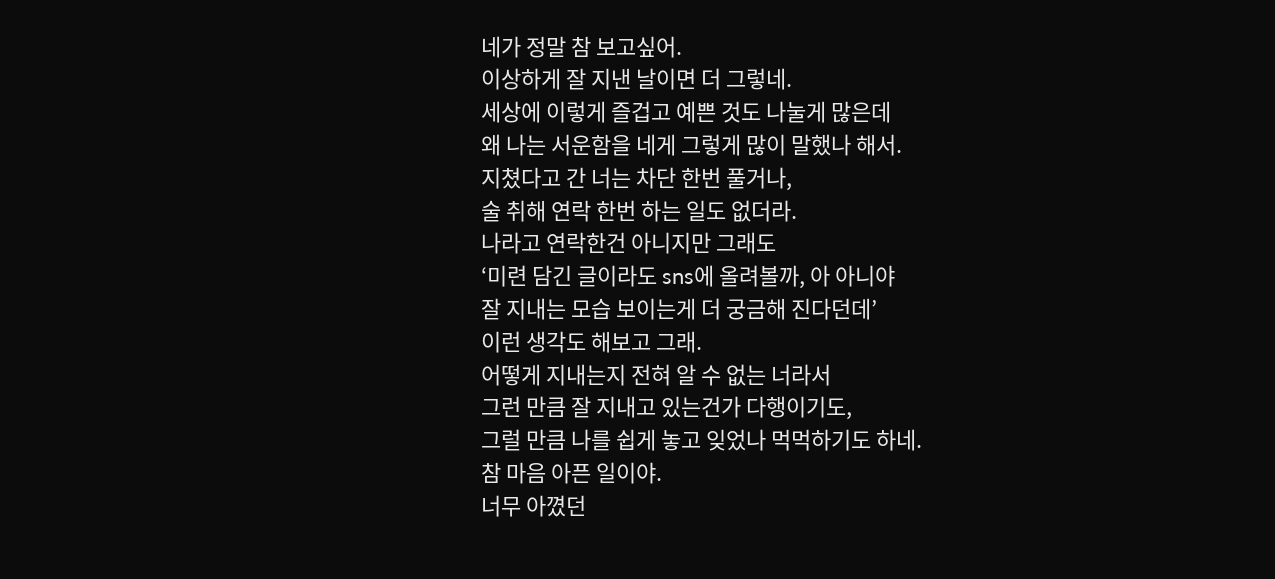네가 정말 참 보고싶어.
이상하게 잘 지낸 날이면 더 그렇네.
세상에 이렇게 즐겁고 예쁜 것도 나눌게 많은데
왜 나는 서운함을 네게 그렇게 많이 말했나 해서.
지쳤다고 간 너는 차단 한번 풀거나,
술 취해 연락 한번 하는 일도 없더라.
나라고 연락한건 아니지만 그래도
‘미련 담긴 글이라도 sns에 올려볼까, 아 아니야
잘 지내는 모습 보이는게 더 궁금해 진다던데’
이런 생각도 해보고 그래.
어떻게 지내는지 전혀 알 수 없는 너라서
그런 만큼 잘 지내고 있는건가 다행이기도,
그럴 만큼 나를 쉽게 놓고 잊었나 먹먹하기도 하네.
참 마음 아픈 일이야.
너무 아꼈던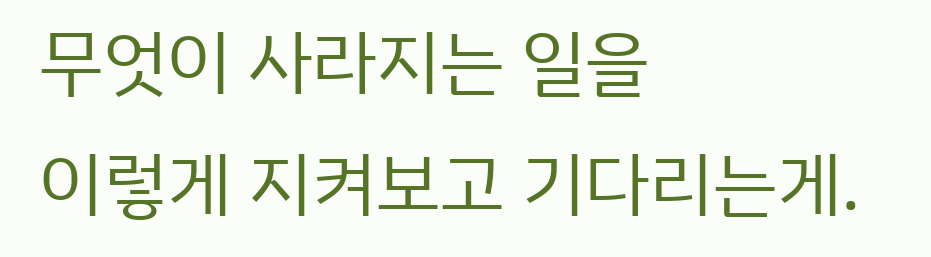무엇이 사라지는 일을
이렇게 지켜보고 기다리는게.